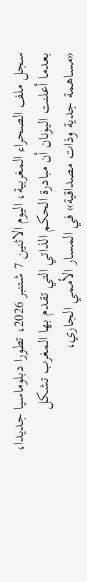سجل ملف الصحراء المغربية، اليوم الاثنين 7 شتنبر 2026، تطورا دبلوماسيا جديدا، بعدما أعلنت اليونان أن مبادرة الحكم الذاتي التي تقدم بها المغرب تشكل «مساهمة جدية وذات مصداقية» في المسار الأممي الجاري،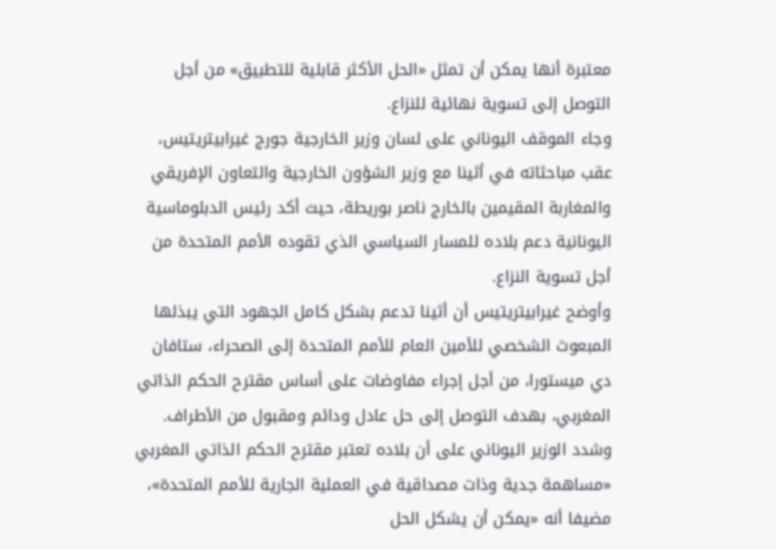معتبرة أنها يمكن أن تمثل «الحل الأكثر قابلية للتطبيق» من أجل التوصل إلى تسوية نهائية للنزاع.
وجاء الموقف اليوناني على لسان وزير الخارجية جورج غيرابيتريتيس، عقب مباحثاته في أثينا مع وزير الشؤون الخارجية والتعاون الإفريقي والمغاربة المقيمين بالخارج ناصر بوريطة، حيث أكد رئيس الدبلوماسية اليونانية دعم بلاده للمسار السياسي الذي تقوده الأمم المتحدة من أجل تسوية النزاع.
وأوضح غيرابيتريتيس أن أثينا تدعم بشكل كامل الجهود التي يبذلها المبعوث الشخصي للأمين العام للأمم المتحدة إلى الصحراء، ستافان دي ميستورا، من أجل إجراء مفاوضات على أساس مقترح الحكم الذاتي المغربي، بهدف التوصل إلى حل عادل ودائم ومقبول من الأطراف.
وشدد الوزير اليوناني على أن بلاده تعتبر مقترح الحكم الذاتي المغربي «مساهمة جدية وذات مصداقية في العملية الجارية للأمم المتحدة»، مضيفا أنه «يمكن أن يشكل الحل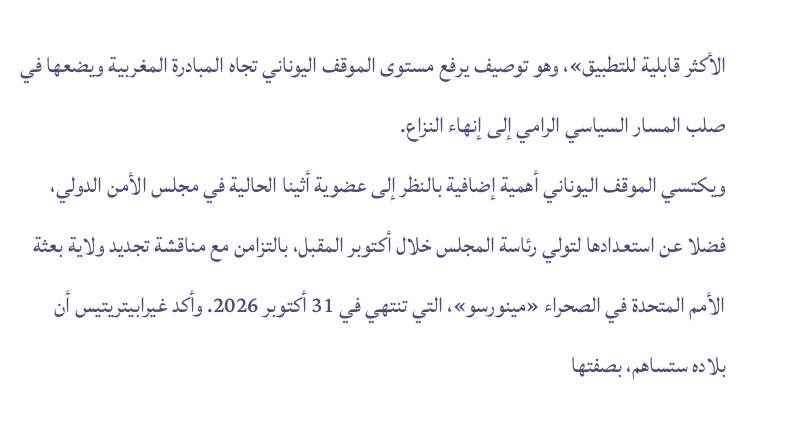الأكثر قابلية للتطبيق»، وهو توصيف يرفع مستوى الموقف اليوناني تجاه المبادرة المغربية ويضعها في صلب المسار السياسي الرامي إلى إنهاء النزاع.
ويكتسي الموقف اليوناني أهمية إضافية بالنظر إلى عضوية أثينا الحالية في مجلس الأمن الدولي، فضلا عن استعدادها لتولي رئاسة المجلس خلال أكتوبر المقبل، بالتزامن مع مناقشة تجديد ولاية بعثة الأمم المتحدة في الصحراء «مينورسو»، التي تنتهي في 31 أكتوبر 2026. وأكد غيرابيتريتيس أن بلاده ستساهم، بصفتها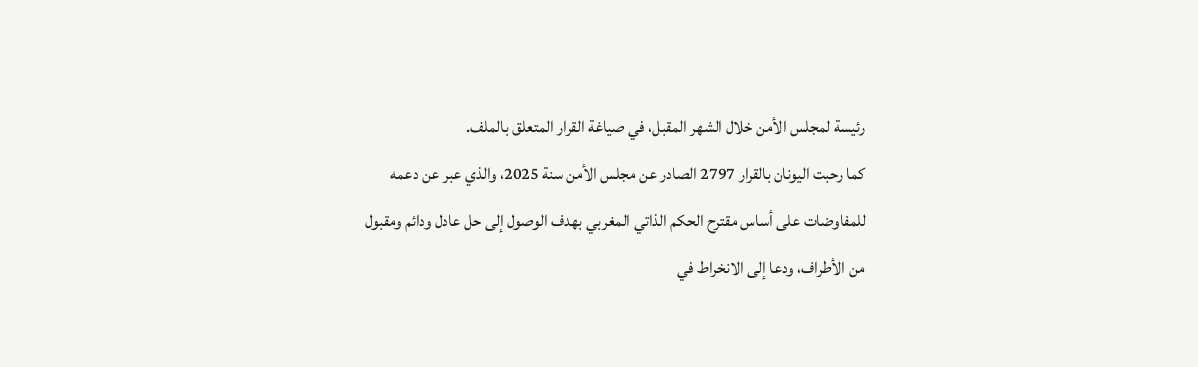رئيسة لمجلس الأمن خلال الشهر المقبل، في صياغة القرار المتعلق بالملف.
كما رحبت اليونان بالقرار 2797 الصادر عن مجلس الأمن سنة 2025، والذي عبر عن دعمه للمفاوضات على أساس مقترح الحكم الذاتي المغربي بهدف الوصول إلى حل عادل ودائم ومقبول من الأطراف، ودعا إلى الانخراط في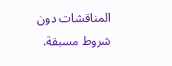المناقشات دون شروط مسبقة.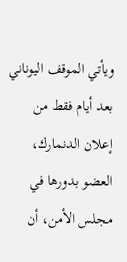ويأتي الموقف اليوناني بعد أيام فقط من إعلان الدنمارك، العضو بدورها في مجلس الأمن، أن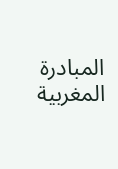المبادرة المغربية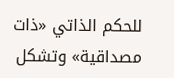للحكم الذاتي «ذات مصداقية» وتشكل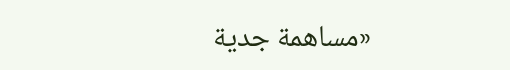«مساهمة جدية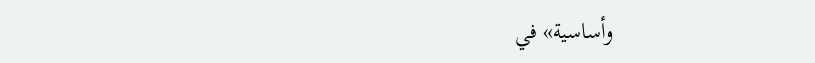وأساسية» في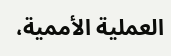العملية الأممية،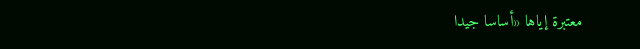معتبرة إياها «أساسا جيدا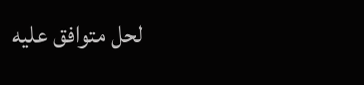لحل متوافق عليه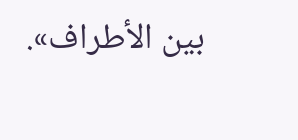بين الأطراف».